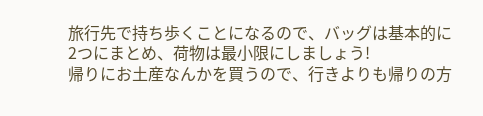旅行先で持ち歩くことになるので、バッグは基本的に2つにまとめ、荷物は最小限にしましょう!
帰りにお土産なんかを買うので、行きよりも帰りの方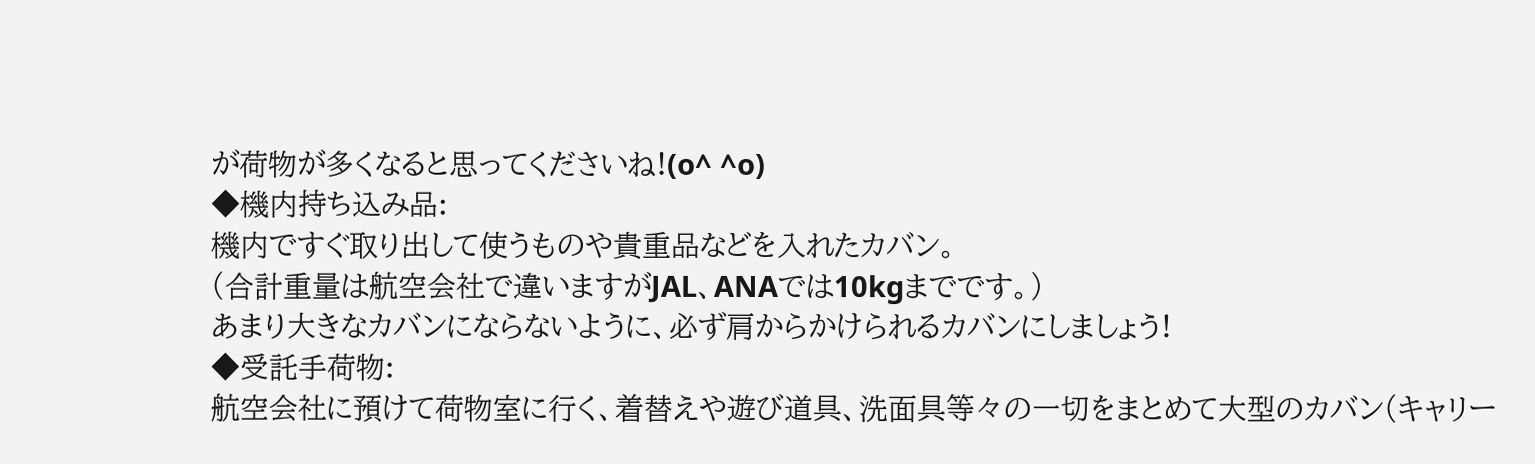が荷物が多くなると思ってくださいね!(o^ ^o)
◆機内持ち込み品:
機内ですぐ取り出して使うものや貴重品などを入れたカバン。
(合計重量は航空会社で違いますがJAL、ANAでは10kgまでです。)
あまり大きなカバンにならないように、必ず肩からかけられるカバンにしましょう!
◆受託手荷物:
航空会社に預けて荷物室に行く、着替えや遊び道具、洗面具等々の一切をまとめて大型のカバン(キャリー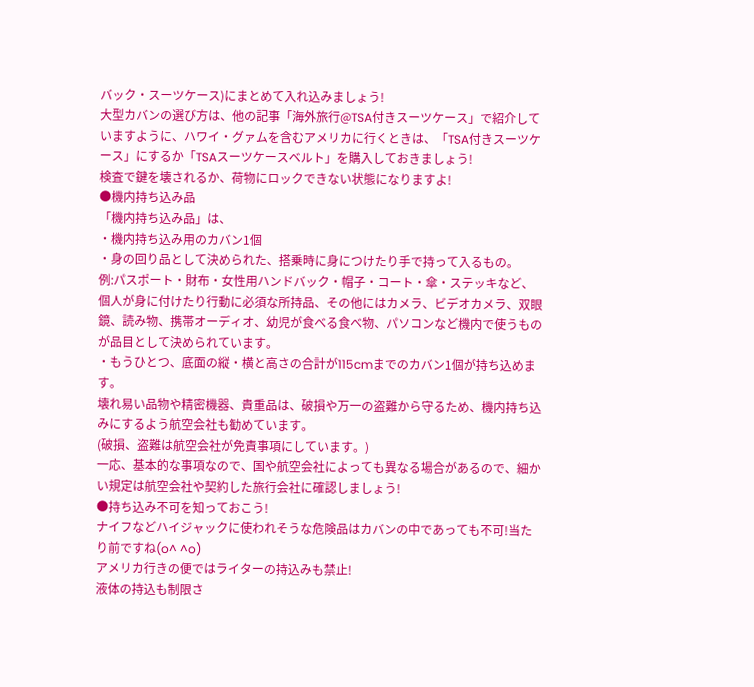バック・スーツケース)にまとめて入れ込みましょう!
大型カバンの選び方は、他の記事「海外旅行@TSA付きスーツケース」で紹介していますように、ハワイ・グァムを含むアメリカに行くときは、「TSA付きスーツケース」にするか「TSAスーツケースベルト」を購入しておきましょう!
検査で鍵を壊されるか、荷物にロックできない状態になりますよ!
●機内持ち込み品
「機内持ち込み品」は、
・機内持ち込み用のカバン1個
・身の回り品として決められた、搭乗時に身につけたり手で持って入るもの。
例:パスポート・財布・女性用ハンドバック・帽子・コート・傘・ステッキなど、個人が身に付けたり行動に必須な所持品、その他にはカメラ、ビデオカメラ、双眼鏡、読み物、携帯オーディオ、幼児が食べる食べ物、パソコンなど機内で使うものが品目として決められています。
・もうひとつ、底面の縦・横と高さの合計が115cmまでのカバン1個が持ち込めます。
壊れ易い品物や精密機器、貴重品は、破損や万一の盗難から守るため、機内持ち込みにするよう航空会社も勧めています。
(破損、盗難は航空会社が免責事項にしています。)
一応、基本的な事項なので、国や航空会社によっても異なる場合があるので、細かい規定は航空会社や契約した旅行会社に確認しましょう!
●持ち込み不可を知っておこう!
ナイフなどハイジャックに使われそうな危険品はカバンの中であっても不可!当たり前ですね(o^ ^o)
アメリカ行きの便ではライターの持込みも禁止!
液体の持込も制限さ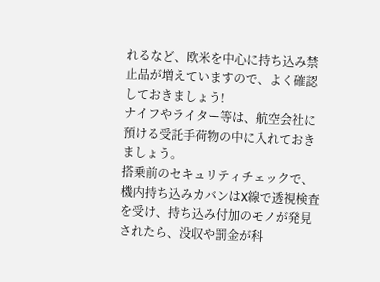れるなど、欧米を中心に持ち込み禁止品が増えていますので、よく確認しておきましょう!
ナイフやライター等は、航空会社に預ける受託手荷物の中に入れておきましょう。
搭乗前のセキュリティチェックで、機内持ち込みカバンはX線で透視検査を受け、持ち込み付加のモノが発見されたら、没収や罰金が科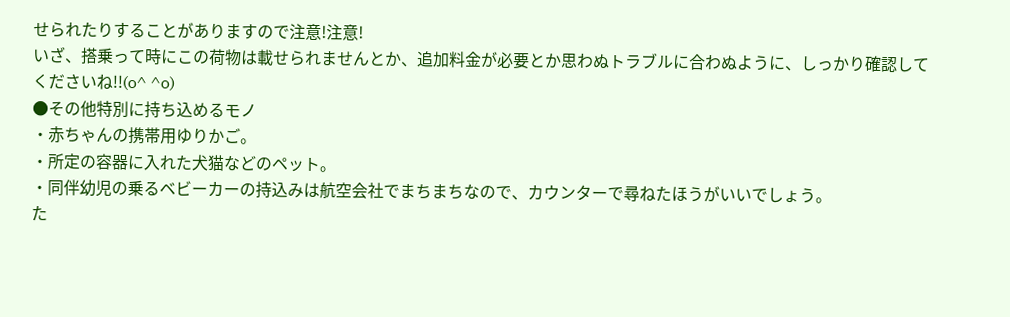せられたりすることがありますので注意!注意!
いざ、搭乗って時にこの荷物は載せられませんとか、追加料金が必要とか思わぬトラブルに合わぬように、しっかり確認してくださいね!!(o^ ^o)
●その他特別に持ち込めるモノ
・赤ちゃんの携帯用ゆりかご。
・所定の容器に入れた犬猫などのペット。
・同伴幼児の乗るベビーカーの持込みは航空会社でまちまちなので、カウンターで尋ねたほうがいいでしょう。
た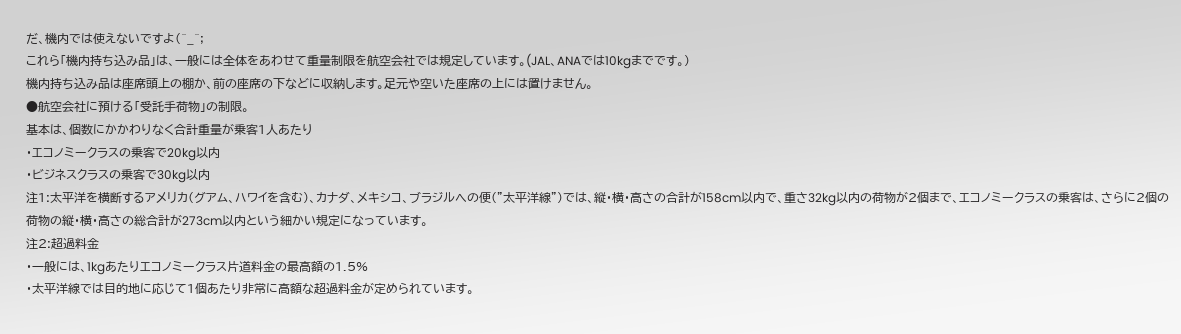だ、機内では使えないですよ(^_^;
これら「機内持ち込み品」は、一般には全体をあわせて重量制限を航空会社では規定しています。(JAL、ANAでは10kgまでです。)
機内持ち込み品は座席頭上の棚か、前の座席の下などに収納します。足元や空いた座席の上には置けません。
●航空会社に預ける「受託手荷物」の制限。
基本は、個数にかかわりなく合計重量が乗客1人あたり
・エコノミークラスの乗客で20kg以内
・ビジネスクラスの乗客で30kg以内
注1:太平洋を横断するアメリカ(グアム、ハワイを含む)、カナダ、メキシコ、ブラジルへの便(”太平洋線”)では、縦・横・高さの合計が158cm以内で、重さ32kg以内の荷物が2個まで、エコノミークラスの乗客は、さらに2個の荷物の縦・横・高さの総合計が273cm以内という細かい規定になっています。
注2:超過料金
・一般には、1kgあたりエコノミークラス片道料金の最高額の1.5%
・太平洋線では目的地に応じて1個あたり非常に高額な超過料金が定められています。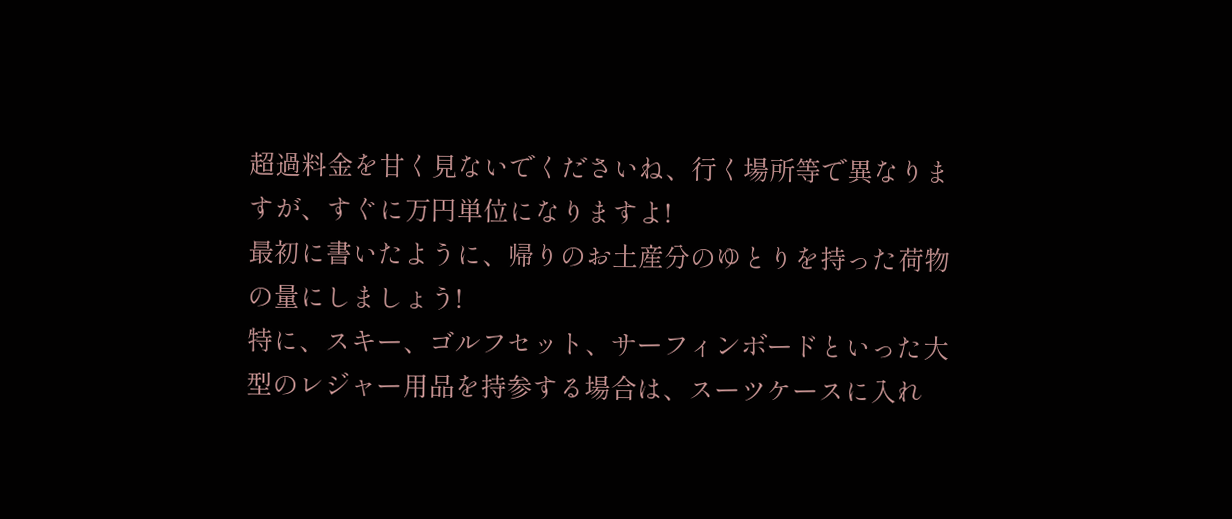超過料金を甘く見ないでくださいね、行く場所等で異なりますが、すぐに万円単位になりますよ!
最初に書いたように、帰りのお土産分のゆとりを持った荷物の量にしましょう!
特に、スキー、ゴルフセット、サーフィンボードといった大型のレジャー用品を持参する場合は、スーツケースに入れ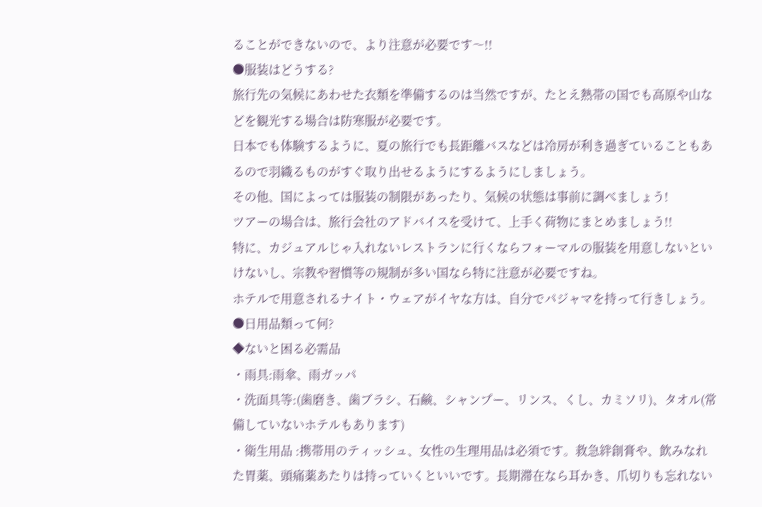ることができないので、より注意が必要です〜!!
●服装はどうする?
旅行先の気候にあわせた衣類を準備するのは当然ですが、たとえ熱帯の国でも高原や山などを観光する場合は防寒服が必要です。
日本でも体験するように、夏の旅行でも長距離バスなどは冷房が利き過ぎていることもあるので羽織るものがすぐ取り出せるようにするようにしましょう。
その他、国によっては服装の制限があったり、気候の状態は事前に調べましょう!
ツアーの場合は、旅行会社のアドバイスを受けて、上手く荷物にまとめましょう!!
特に、カジュアルじゃ入れないレストランに行くならフォーマルの服装を用意しないといけないし、宗教や習慣等の規制が多い国なら特に注意が必要ですね。
ホテルで用意されるナイト・ウェアがイヤな方は、自分でパジャマを持って行きしょう。
●日用品類って何?
◆ないと困る必需品
・雨具:雨傘、雨ガッパ
・洗面具等:(歯磨き、歯ブラシ、石鹸、シャンプー、リンス、くし、カミソリ)、タオル(常備していないホテルもあります)
・衛生用品 :携帯用のティッシュ、女性の生理用品は必須です。救急絆創膏や、飲みなれた胃薬、頭痛薬あたりは持っていくといいです。長期滞在なら耳かき、爪切りも忘れない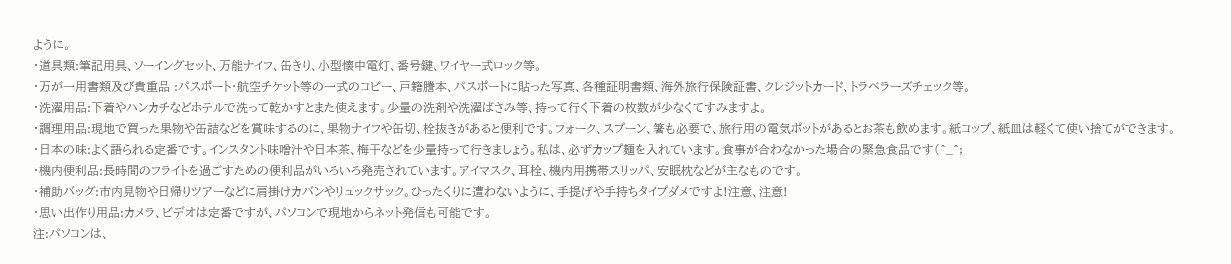ように。
・道具類:筆記用具、ソーイングセット、万能ナイフ、缶きり、小型懐中電灯、番号鍵、ワイヤー式ロック等。
・万が一用書類及び貴重品 :パスポート・航空チケット等の一式のコピー、戸籍謄本、パスポートに貼った写真、各種証明書類、海外旅行保険証書、クレジットカード、トラベラーズチェック等。
・洗濯用品:下着やハンカチなどホテルで洗って乾かすとまた使えます。少量の洗剤や洗濯ばさみ等、持って行く下着の枚数が少なくてすみますよ。
・調理用品:現地で買った果物や缶詰などを賞味するのに、果物ナイフや缶切、栓抜きがあると便利です。フォーク、スプーン、箸も必要で、旅行用の電気ポットがあるとお茶も飲めます。紙コップ、紙皿は軽くて使い捨てができます。
・日本の味:よく語られる定番です。インスタント味噌汁や日本茶、梅干などを少量持って行きましょう。私は、必ずカップ麺を入れています。食事が合わなかった場合の緊急食品です(^_^;
・機内便利品:長時間のフライトを過ごすための便利品がいろいろ発売されています。アイマスク、耳栓、機内用携帯スリッパ、安眠枕などが主なものです。
・補助バッグ:市内見物や日帰りツアーなどに肩掛けカバンやリュックサック。ひったくりに遭わないように、手提げや手持ちタイプダメですよ!注意、注意!
・思い出作り用品:カメラ、ビデオは定番ですが、パソコンで現地からネット発信も可能です。
注:パソコンは、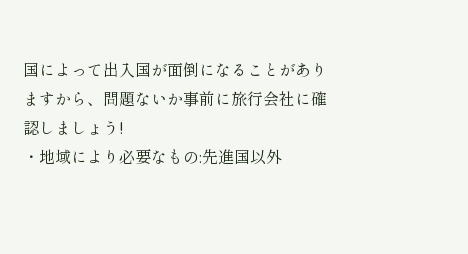国によって出入国が面倒になることがありますから、問題ないか事前に旅行会社に確認しましょう!
・地域により必要なもの:先進国以外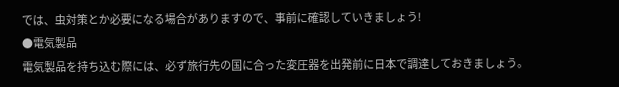では、虫対策とか必要になる場合がありますので、事前に確認していきましょう!
●電気製品
電気製品を持ち込む際には、必ず旅行先の国に合った変圧器を出発前に日本で調達しておきましょう。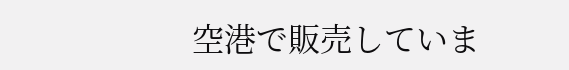空港で販売していま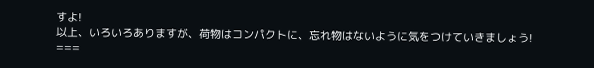すよ!
以上、いろいろありますが、荷物はコンパクトに、忘れ物はないように気をつけていきましょう!
===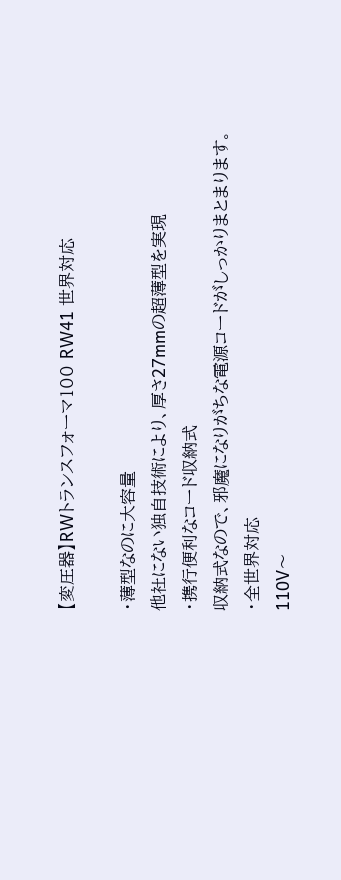【変圧器】RWトランスフォーマ100 RW41 世界対応

・薄型なのに大容量
他社にない独自技術により、厚さ27mmの超薄型を実現
・携行便利なコード収納式
収納式なので、邪魔になりがちな電源コードがしっかりまとまります。
・全世界対応
110V〜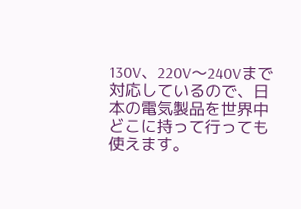130V、220V〜240Vまで対応しているので、日本の電気製品を世界中どこに持って行っても使えます。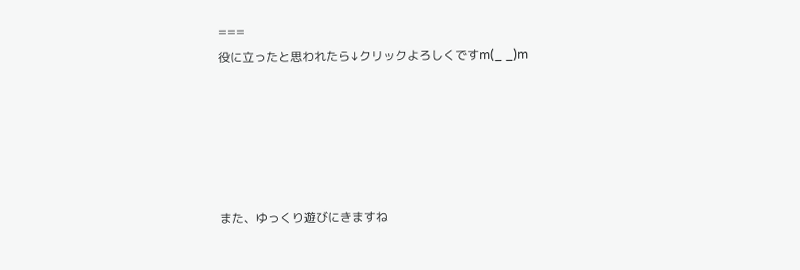===
役に立ったと思われたら↓クリックよろしくですm(_ _)m





また、ゆっくり遊びにきますね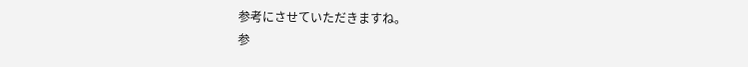参考にさせていただきますね。
参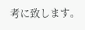考に致します。